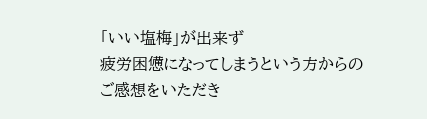「いい塩梅」が出来ず
疲労困憊になってしまうという方からの
ご感想をいただき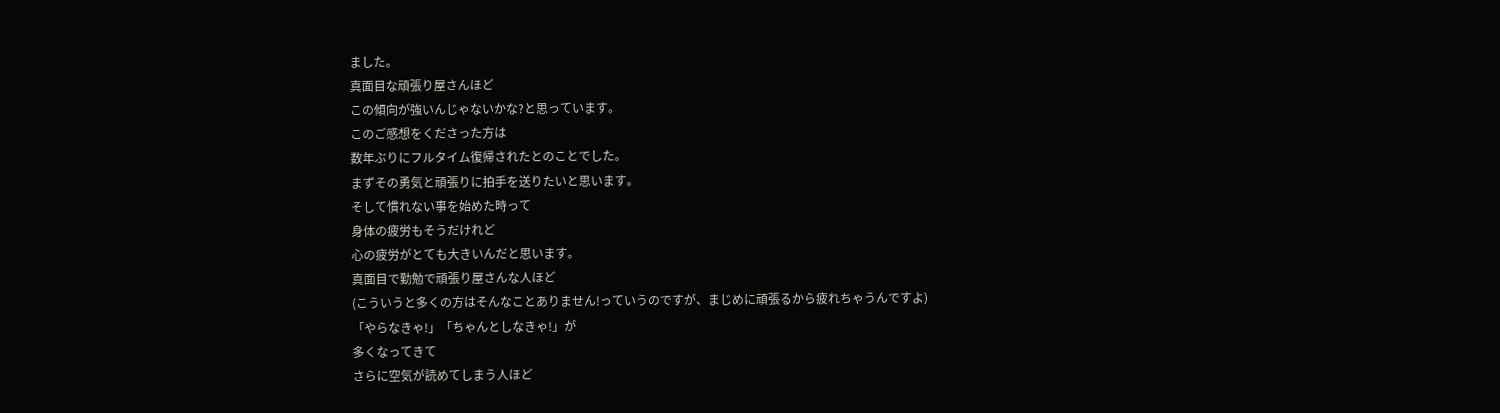ました。
真面目な頑張り屋さんほど
この傾向が強いんじゃないかな?と思っています。
このご感想をくださった方は
数年ぶりにフルタイム復帰されたとのことでした。
まずその勇気と頑張りに拍手を送りたいと思います。
そして慣れない事を始めた時って
身体の疲労もそうだけれど
心の疲労がとても大きいんだと思います。
真面目で勤勉で頑張り屋さんな人ほど
(こういうと多くの方はそんなことありません!っていうのですが、まじめに頑張るから疲れちゃうんですよ)
「やらなきゃ!」「ちゃんとしなきゃ!」が
多くなってきて
さらに空気が読めてしまう人ほど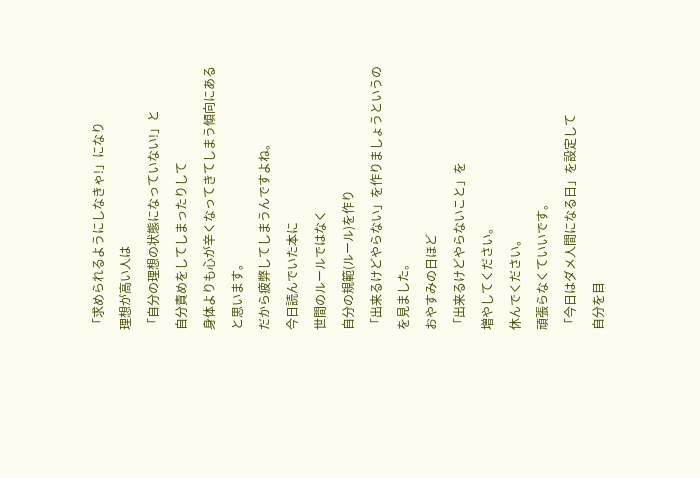「求められるようにしなきゃ!」になり
理想が高い人は
「自分の理想の状態になっていない!」と
自分責めをしてしまったりして
身体よりも心が辛くなってきてしまう傾向にあると思います。
だから疲弊してしまうんですよね。
今日読んでいた本に
世間のルールではなく
自分の規範(ルール)を作り
「出来るけどやらない」を作りましょうというのを見ました。
おやすみの日ほど
「出来るけどやらないこと」を
増やしてください。
休んでください。
頑張らなくていいです。
「今日はダメ人間になる日」を設定して
自分を目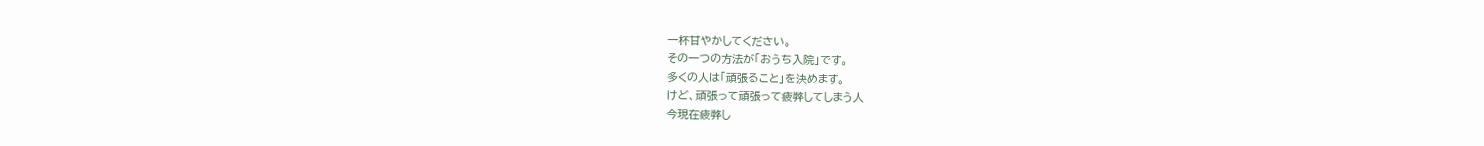一杯甘やかしてください。
その一つの方法が「おうち入院」です。
多くの人は「頑張ること」を決めます。
けど、頑張って頑張って疲弊してしまう人
今現在疲弊し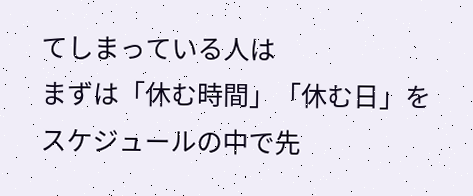てしまっている人は
まずは「休む時間」「休む日」を
スケジュールの中で先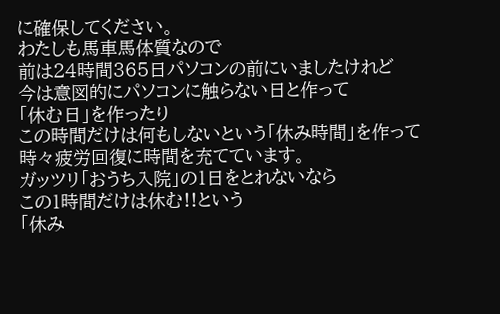に確保してください。
わたしも馬車馬体質なので
前は24時間365日パソコンの前にいましたけれど
今は意図的にパソコンに触らない日と作って
「休む日」を作ったり
この時間だけは何もしないという「休み時間」を作って
時々疲労回復に時間を充てています。
ガッツリ「おうち入院」の1日をとれないなら
この1時間だけは休む!!という
「休み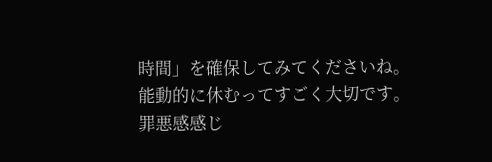時間」を確保してみてくださいね。
能動的に休むってすごく大切です。
罪悪感感じ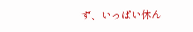ず、いっぱい休ん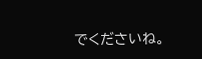でくださいね。